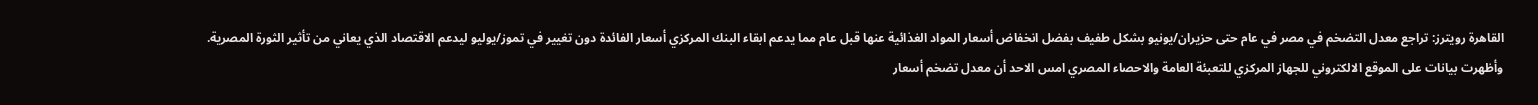القاهرة رويترز: تراجع معدل التضخم في مصر في عام حتى حزيران/يونيو بشكل طفيف بفضل انخفاض أسعار المواد الغذائية عنها قبل عام مما يدعم ابقاء البنك المركزي أسعار الفائدة دون تغيير في تموز/يوليو ليدعم الاقتصاد الذي يعاني من تأثير الثورة المصرية.
وأظهرت بيانات على الموقع الالكتروني للجهاز المركزي للتعبئة العامة والاحصاء المصري امس الاحد أن معدل تضخم أسعار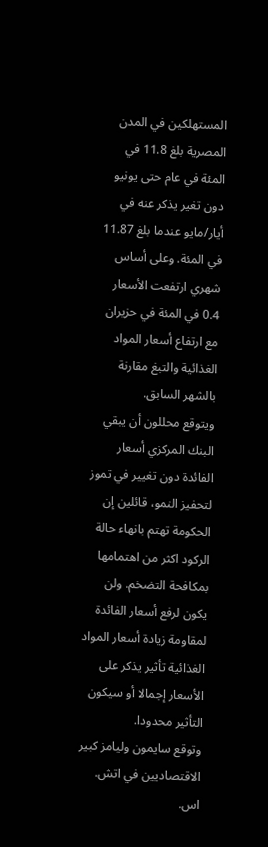المستهلكين في المدن المصرية بلغ 11.8 في المئة في عام حتى يونيو دون تغير يذكر عنه في أيار/مايو عندما بلغ 11.87 في المئة. وعلى أساس شهري ارتفعت الأسعار 0.4 في المئة في حزيران مع ارتفاع أسعار المواد الغذائية والتبغ مقارنة بالشهر السابق.
ويتوقع محللون أن يبقي البنك المركزي أسعار الفائدة دون تغيير في تموز لتحفيز النمو، قائلين إن الحكومة تهتم بانهاء حالة الركود اكثر من اهتمامها بمكافحة التضخم. ولن يكون لرفع أسعار الفائدة لمقاومة زيادة أسعار المواد الغذائية تأثير يذكر على الأسعار إجمالا أو سيكون التأثير محدودا.
وتوقع سايمون وليامز كبير الاقتصاديين في اتش.
اس.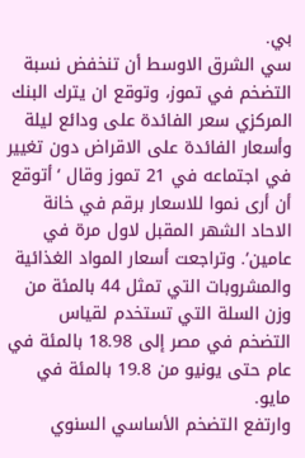بي.
سي الشرق الاوسط أن تنخفض نسبة التضخم في تموز، وتوقع ان يترك البنك المركزي سعر الفائدة على ودائع ليلة وأسعار الفائدة على الاقراض دون تغيير في اجتماعه في 21 تموز وقال ‘أتوقع أن أرى نموا للاسعار برقم في خانة الاحاد الشهر المقبل لاول مرة في عامين’. وتراجعت أسعار المواد الغذائية والمشروبات التي تمثل 44 بالمئة من وزن السلة التي تستخدم لقياس التضخم في مصر إلى 18.98 بالمئة في عام حتى يونيو من 19.8 بالمئة في مايو.
وارتفع التضخم الأساسي السنوي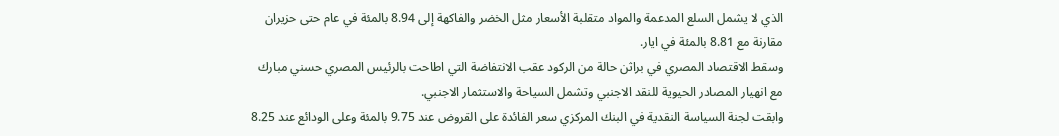الذي لا يشمل السلع المدعمة والمواد متقلبة الأسعار مثل الخضر والفاكهة إلى 8.94 بالمئة في عام حتى حزيران مقارنة مع 8.81 بالمئة في ايار.
وسقط الاقتصاد المصري في براثن حالة من الركود عقب الانتفاضة التي اطاحت بالرئيس المصري حسني مبارك مع انهيار المصادر الحيوية للنقد الاجنبي وتشمل السياحة والاستثمار الاجنبي.
وابقت لجنة السياسة النقدية في البنك المركزي سعر الفائدة على القروض عند 9.75 بالمئة وعلى الودائع عند 8.25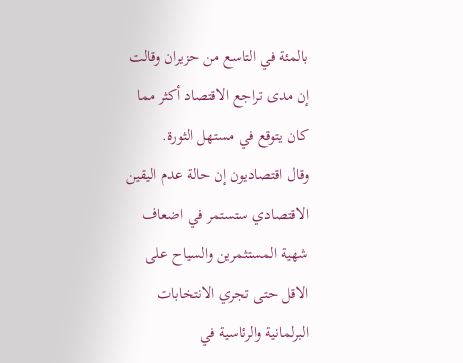بالمئة في التاسع من حزيران وقالت إن مدى تراجع الاقتصاد أكثر مما كان يتوقع في مستهل الثورة.
وقال اقتصاديون إن حالة عدم اليقين الاقتصادي ستستمر في اضعاف شهية المستثمرين والسياح على الاقل حتى تجري الانتخابات البرلمانية والرئاسية في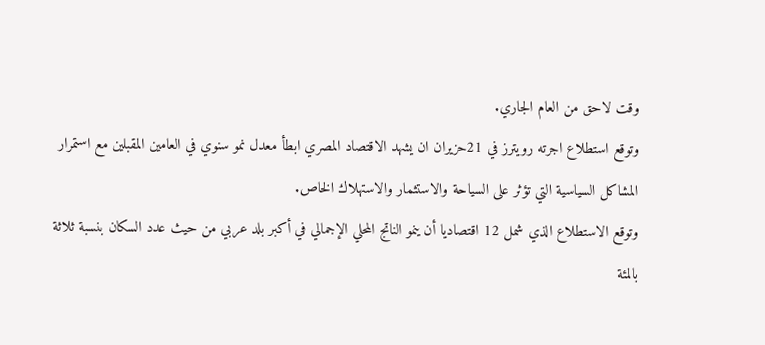وقت لاحق من العام الجاري.
وتوقع استطلاع اجرته رويترز في 21حزيران ان يشهد الاقتصاد المصري ابطأ معدل نمو سنوي في العامين المقبلين مع استمرار المشاكل السياسية التي تؤثر على السياحة والاستثمار والاستهلاك الخاص.
وتوقع الاستطلاع الذي شمل 12 اقتصاديا أن ينمو الناتج المحلي الإجمالي في أكبر بلد عربي من حيث عدد السكان بنسبة ثلاثة بالمئة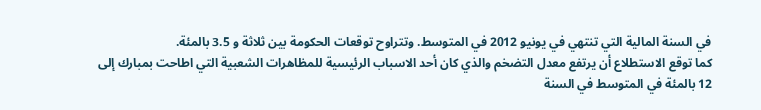في السنة المالية التي تنتهي في يونيو 2012 في المتوسط. وتتراوح توقعات الحكومة بين ثلاثة و 3.5 بالمئة.
كما توقع الاستطلاع أن يرتفع معدل التضخم والذي كان أحد الاسباب الرئيسية للمظاهرات الشعبية التي اطاحت بمبارك إلى 12 بالمئة في المتوسط في السنة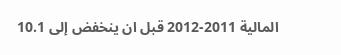المالية 2011-2012 قبل ان ينخفض إلى 10.1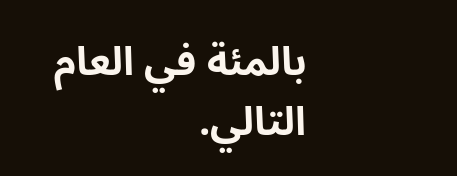بالمئة في العام التالي.